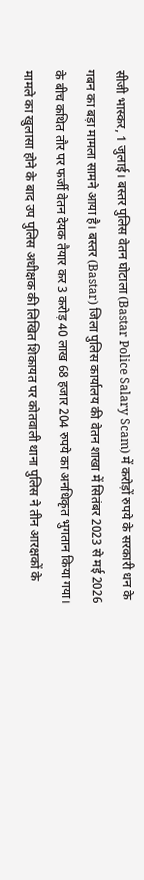सीजी भास्कर, 1 जुलाई। बस्तर पुलिस वेतन घोटाला (Bastar Police Salary Scam) में करोड़ों रुपये के सरकारी धन के गबन का बड़ा मामला सामने आया है। बस्तर (Bastar) जिला पुलिस कार्यालय की वेतन शाखा में सितंबर 2023 से मई 2026 के बीच कथित तौर पर फर्जी वेतन देयक तैयार कर 3 करोड़ 40 लाख 68 हजार 204 रुपये का अनधिकृत भुगतान किया गया। मामले का खुलासा होने के बाद उप पुलिस अधीक्षक की लिखित शिकायत पर कोतवाली थाना पुलिस ने तीन आरक्षकों के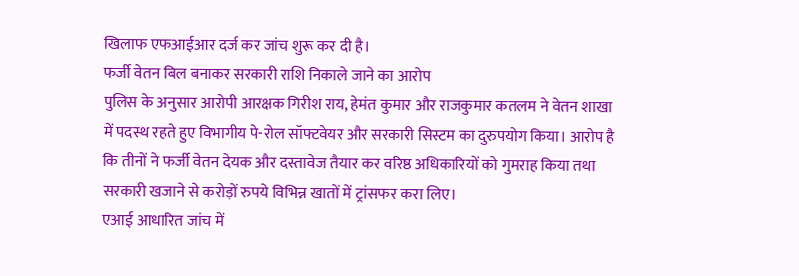खिलाफ एफआईआर दर्ज कर जांच शुरू कर दी है।
फर्जी वेतन बिल बनाकर सरकारी राशि निकाले जाने का आरोप
पुलिस के अनुसार आरोपी आरक्षक गिरीश राय, हेमंत कुमार और राजकुमार कतलम ने वेतन शाखा में पदस्थ रहते हुए विभागीय पे-रोल सॉफ्टवेयर और सरकारी सिस्टम का दुरुपयोग किया। आरोप है कि तीनों ने फर्जी वेतन देयक और दस्तावेज तैयार कर वरिष्ठ अधिकारियों को गुमराह किया तथा सरकारी खजाने से करोड़ों रुपये विभिन्न खातों में ट्रांसफर करा लिए।
एआई आधारित जांच में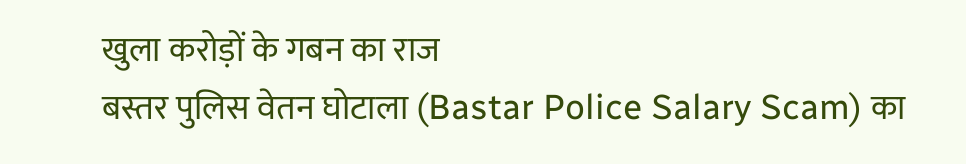खुला करोड़ों के गबन का राज
बस्तर पुलिस वेतन घोटाला (Bastar Police Salary Scam) का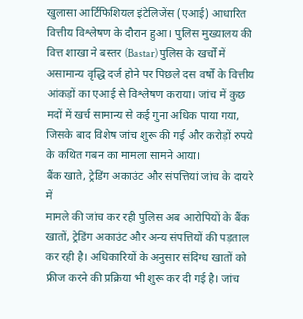खुलासा आर्टिफिशियल इंटेलिजेंस (एआई) आधारित वित्तीय विश्लेषण के दौरान हुआ। पुलिस मुख्यालय की वित्त शाखा ने बस्तर (Bastar) पुलिस के खर्चों में असामान्य वृद्धि दर्ज होने पर पिछले दस वर्षों के वित्तीय आंकड़ों का एआई से विश्लेषण कराया। जांच में कुछ मदों में खर्च सामान्य से कई गुना अधिक पाया गया, जिसके बाद विशेष जांच शुरू की गई और करोड़ों रुपये के कथित गबन का मामला सामने आया।
बैंक खाते, ट्रेडिंग अकाउंट और संपत्तियां जांच के दायरे में
मामले की जांच कर रही पुलिस अब आरोपियों के बैंक खातों, ट्रेडिंग अकाउंट और अन्य संपत्तियों की पड़ताल कर रही है। अधिकारियों के अनुसार संदिग्ध खातों को फ्रीज करने की प्रक्रिया भी शुरू कर दी गई है। जांच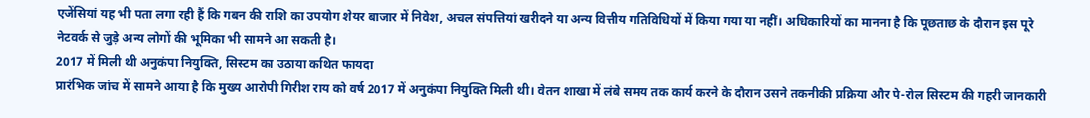एजेंसियां यह भी पता लगा रही हैं कि गबन की राशि का उपयोग शेयर बाजार में निवेश, अचल संपत्तियां खरीदने या अन्य वित्तीय गतिविधियों में किया गया या नहीं। अधिकारियों का मानना है कि पूछताछ के दौरान इस पूरे नेटवर्क से जुड़े अन्य लोगों की भूमिका भी सामने आ सकती है।
2017 में मिली थी अनुकंपा नियुक्ति, सिस्टम का उठाया कथित फायदा
प्रारंभिक जांच में सामने आया है कि मुख्य आरोपी गिरीश राय को वर्ष 2017 में अनुकंपा नियुक्ति मिली थी। वेतन शाखा में लंबे समय तक कार्य करने के दौरान उसने तकनीकी प्रक्रिया और पे-रोल सिस्टम की गहरी जानकारी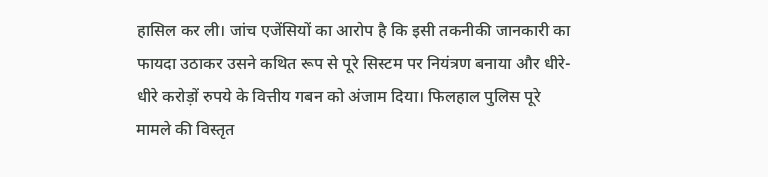हासिल कर ली। जांच एजेंसियों का आरोप है कि इसी तकनीकी जानकारी का फायदा उठाकर उसने कथित रूप से पूरे सिस्टम पर नियंत्रण बनाया और धीरे-धीरे करोड़ों रुपये के वित्तीय गबन को अंजाम दिया। फिलहाल पुलिस पूरे मामले की विस्तृत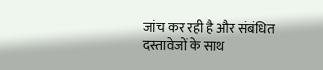जांच कर रही है और संबंधित दस्तावेजों के साथ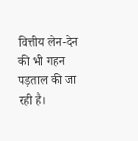वित्तीय लेन-देन की भी गहन पड़ताल की जा रही है।